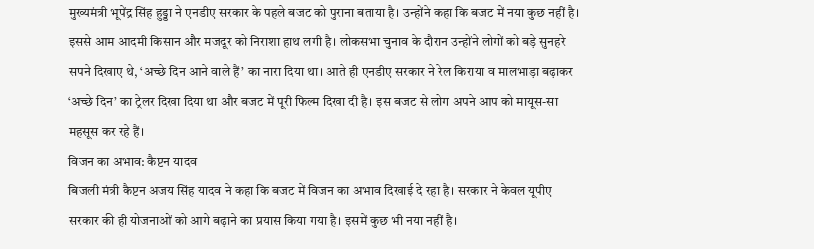मुख्यमंत्री भूपेंद्र सिंह हुड्डा ने एनडीए सरकार के पहले बजट को पुराना बताया है। उन्होंने कहा कि बजट में नया कुछ नहीं है। इससे आम आदमी किसान और मजदूर को निराशा हाथ लगी है। लोकसभा चुनाव के दौरान उन्होंने लोगों को बड़े सुनहरे सपने दिखाए थे, ‘अच्छे दिन आने वाले हैं’ का नारा दिया था। आते ही एनडीए सरकार ने रेल किराया व मालभाड़ा बढ़ाकर ‘अच्छे दिन’ का ट्रेलर दिखा दिया था और बजट में पूरी फिल्म दिखा दी है। इस बजट से लोग अपने आप को मायूस-सा महसूस कर रहे हैं।
विजन का अभाव: कैप्टन यादव
बिजली मंत्री कैप्टन अजय सिंह यादव ने कहा कि बजट में विजन का अभाव दिखाई दे रहा है। सरकार ने केवल यूपीए सरकार की ही योजनाओं को आगे बढ़ाने का प्रयास किया गया है। इसमें कुछ भी नया नहीं है।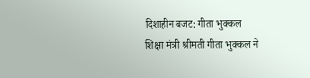दिशाहीन बजट: गीता भुक्कल
शिक्षा मंत्री श्रीमती गीता भुक्कल ने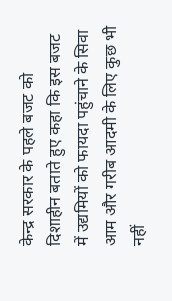केन्द्र सरकार के पहले बजट को दिशाहीन बताते हुए कहा कि इस बजट में उद्यमियों को फायदा पहुंचाने के सिवा आम और गरीब आदमी के लिए कुछ भी नहीं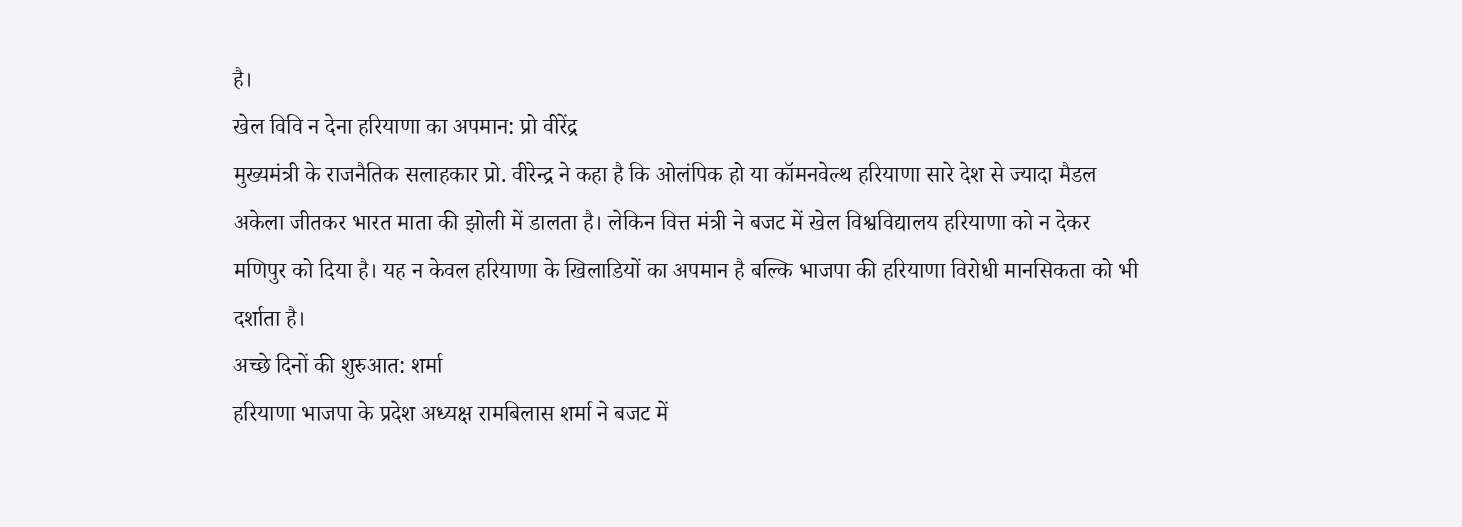है।
खेल विवि न देना हरियाणा का अपमान: प्रो वीरेंद्र
मुख्यमंत्री के राजनैतिक सलाहकार प्रो. वीरेन्द्र ने कहा है कि ओलंपिक हो या कॉमनवेल्थ हरियाणा सारे देश से ज्यादा मैडल अकेला जीतकर भारत माता की झोली में डालता है। लेकिन वित्त मंत्री ने बजट में खेल विश्वविद्यालय हरियाणा को न देकर मणिपुर को दिया है। यह न केवल हरियाणा के खिलाडियों का अपमान है बल्कि भाजपा की हरियाणा विरोधी मानसिकता को भी दर्शाता है।
अच्छे दिनों की शुरुआत: शर्मा
हरियाणा भाजपा के प्रदेश अध्यक्ष रामबिलास शर्मा ने बजट में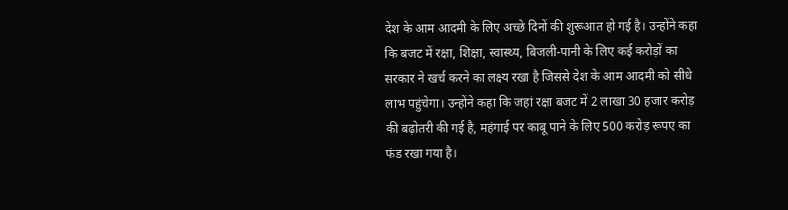देश के आम आदमी के लिए अच्छे दिनों की शुरूआत हो गई है। उन्होंने कहा कि बजट में रक्षा, शिक्षा, स्वास्थ्य, बिजली-पानी के लिए कई करोड़ों का सरकार ने खर्च करने का लक्ष्य रखा है जिससे देश के आम आदमी को सीधे लाभ पहुंचेगा। उन्होंने कहा कि जहां रक्षा बजट में 2 लाखा 30 हजार करोड़ की बढ़ोतरी की गई है, महंगाई पर काबू पाने के लिए 500 करोड़ रूपए का फंड रखा गया है।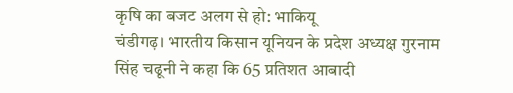कृषि का बजट अलग से हो: भाकियू
चंडीगढ़। भारतीय किसान यूनियन के प्रदेश अध्यक्ष गुरनाम सिंह चढूनी ने कहा कि 65 प्रतिशत आबादी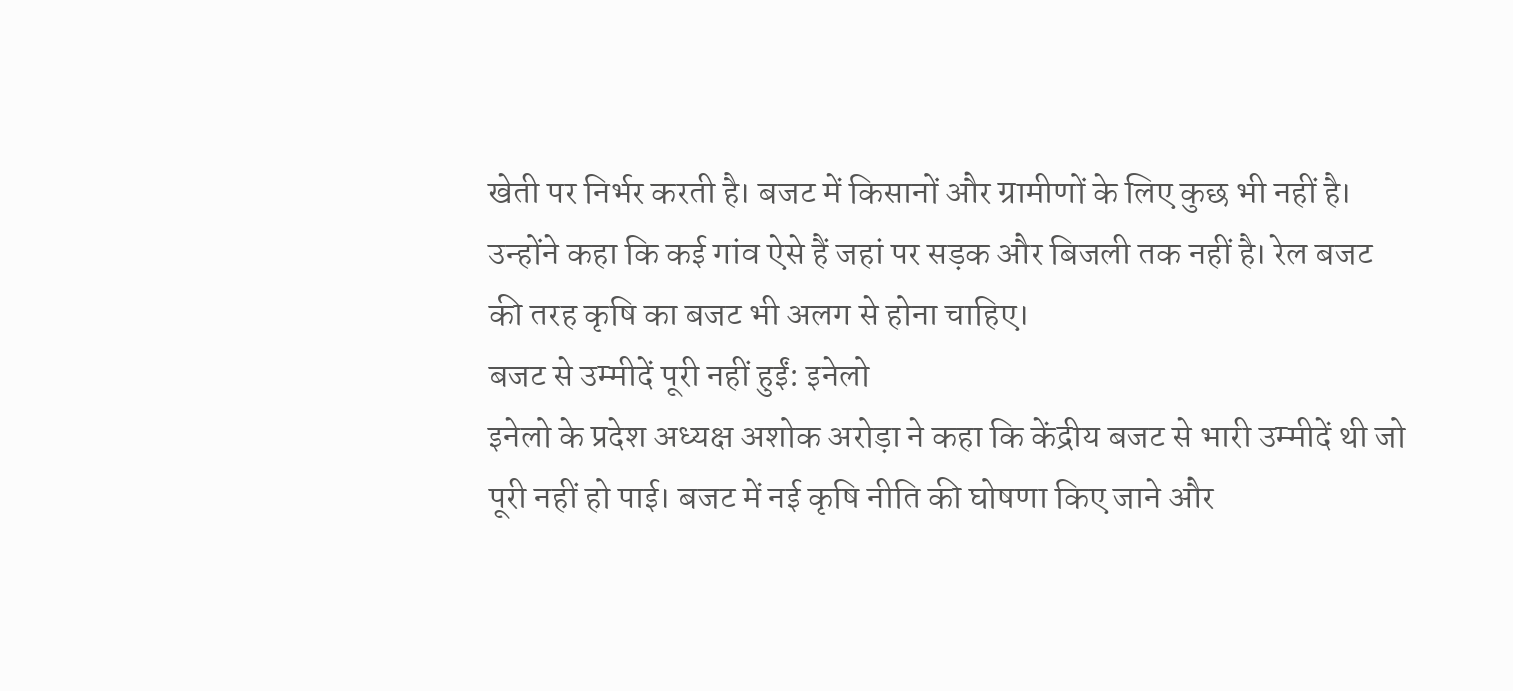खेती पर निर्भर करती है। बजट में किसानों और ग्रामीणों के लिए कुछ भी नहीं है। उन्होंने कहा कि कई गांव ऐसे हैं जहां पर सड़क और बिजली तक नहीं है। रेल बजट की तरह कृषि का बजट भी अलग से होना चाहिए।
बजट से उम्मीदें पूरी नहीं हुईं: इनेलो
इनेलो के प्रदेश अध्यक्ष अशोक अरोड़ा ने कहा कि केंद्रीय बजट से भारी उम्मीदें थी जो पूरी नहीं हो पाई। बजट में नई कृषि नीति की घोषणा किए जाने और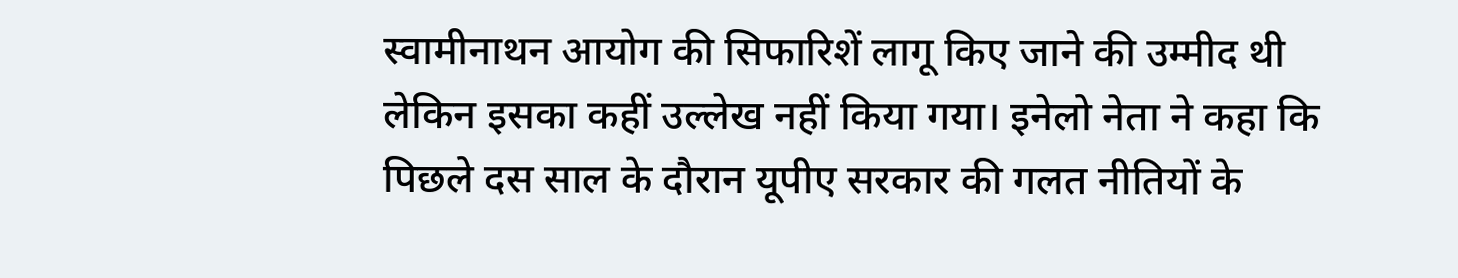स्वामीनाथन आयोग की सिफारिशें लागू किए जाने की उम्मीद थी लेकिन इसका कहीं उल्लेख नहीं किया गया। इनेलो नेता ने कहा कि पिछले दस साल के दौरान यूपीए सरकार की गलत नीतियों के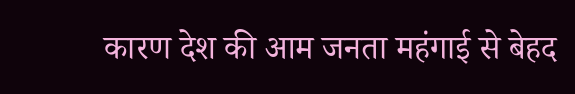कारण देश की आम जनता महंगाई से बेहद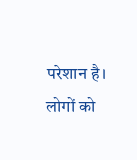परेशान है। लोगों को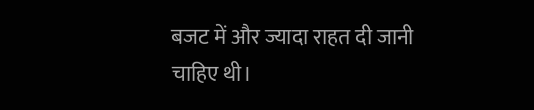बजट में और ज्यादा राहत दी जानी चाहिए थी।